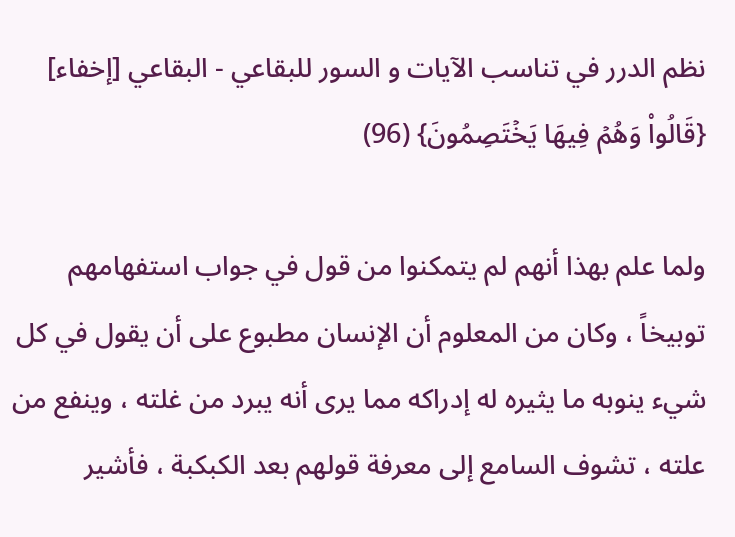نظم الدرر في تناسب الآيات و السور للبقاعي - البقاعي [إخفاء]
{قَالُواْ وَهُمۡ فِيهَا يَخۡتَصِمُونَ} (96)

ولما علم بهذا أنهم لم يتمكنوا من قول في جواب استفهامهم توبيخاً ، وكان من المعلوم أن الإنسان مطبوع على أن يقول في كل شيء ينوبه ما يثيره له إدراكه مما يرى أنه يبرد من غلته ، وينفع من علته ، تشوف السامع إلى معرفة قولهم بعد الكبكبة ، فأشير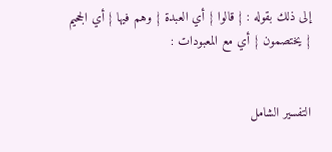إلى ذلك بقوله : { قالوا } أي العبدة { وهم فيها } أي الجحيم { يختصمون } أي مع المعبودات :


التفسير الشامل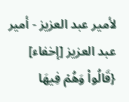لأمير عبد العزيز - أمير عبد العزيز [إخفاء]
{قَالُواْ وَهُمۡ فِيهَا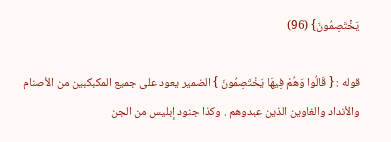يَخۡتَصِمُونَ} (96)

قوله : { قَالُوا وَهُمْ فِيهَا يَخْتَصِمُونَ } الضمير يعود على جميع المكبكبين من الأصنام والأنداد والغاوين الذين عبدوهم . وكذا جنود إبليس من الجن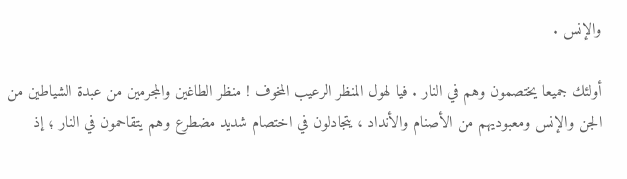والإنس .

أولئك جميعا يختصمون وهم في النار . فيا لهول المنظر الرعيب المخوف ! منظر الطاغين والمجرمين من عبدة الشياطين من الجن والإنس ومعبوديهم من الأصنام والأنداد ، يتجادلون في اختصام شديد مضطرع وهم يتقاحمون في النار ؛ إذ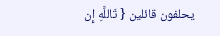يحلفون قائلين { تَاللَّهِ إِن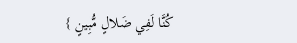كُنَّا لَفِي ضَلالٍ مُّبِينٍ }